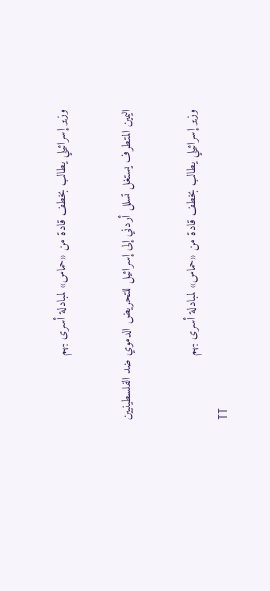وزير إسرائيلي يطالب بخطف قادة من «حماس» لمبادلة أسرى بهم

اليمين المتطرف يستغل تسلل أردني إلى إسرائيل للتحريض الدموي ضد الفلسطينيين

وزير إسرائيلي يطالب بخطف قادة من «حماس» لمبادلة أسرى بهم
TT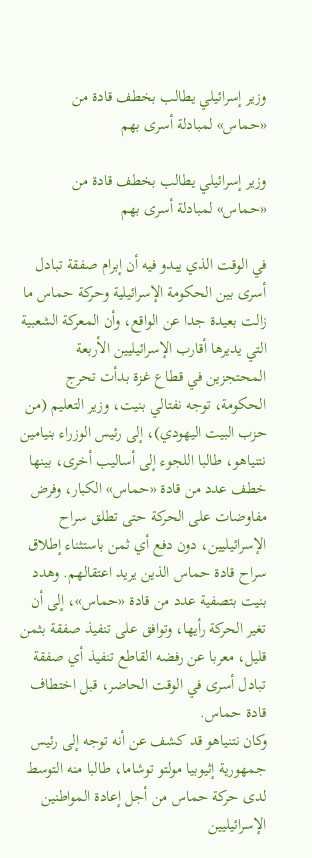وزير إسرائيلي يطالب بخطف قادة من «حماس» لمبادلة أسرى بهم

وزير إسرائيلي يطالب بخطف قادة من «حماس» لمبادلة أسرى بهم

في الوقت الذي يبدو فيه أن إبرام صفقة تبادل أسرى بين الحكومة الإسرائيلية وحركة حماس ما زالت بعيدة جدا عن الواقع، وأن المعركة الشعبية التي يديرها أقارب الإسرائيليين الأربعة المحتجزين في قطاع غزة بدأت تحرج الحكومة، توجه نفتالي بنيت، وزير التعليم (من حزب البيت اليهودي)، إلى رئيس الوزراء بنيامين نتنياهو، طالبا اللجوء إلى أساليب أخرى، بينها خطف عدد من قادة «حماس» الكبار، وفرض مفاوضات على الحركة حتى تطلق سراح الإسرائيليين، دون دفع أي ثمن باستثناء إطلاق سراح قادة حماس الذين يريد اعتقالهم. وهدد بنيت بتصفية عدد من قادة «حماس»، إلى أن تغير الحركة رأيها، وتوافق على تنفيذ صفقة بثمن قليل، معربا عن رفضه القاطع تنفيذ أي صفقة تبادل أسرى في الوقت الحاضر، قبل اختطاف قادة حماس.
وكان نتنياهو قد كشف عن أنه توجه إلى رئيس جمهورية إثيوبيا مولتو توشاما، طالبا منه التوسط لدى حركة حماس من أجل إعادة المواطنين الإسرائيليين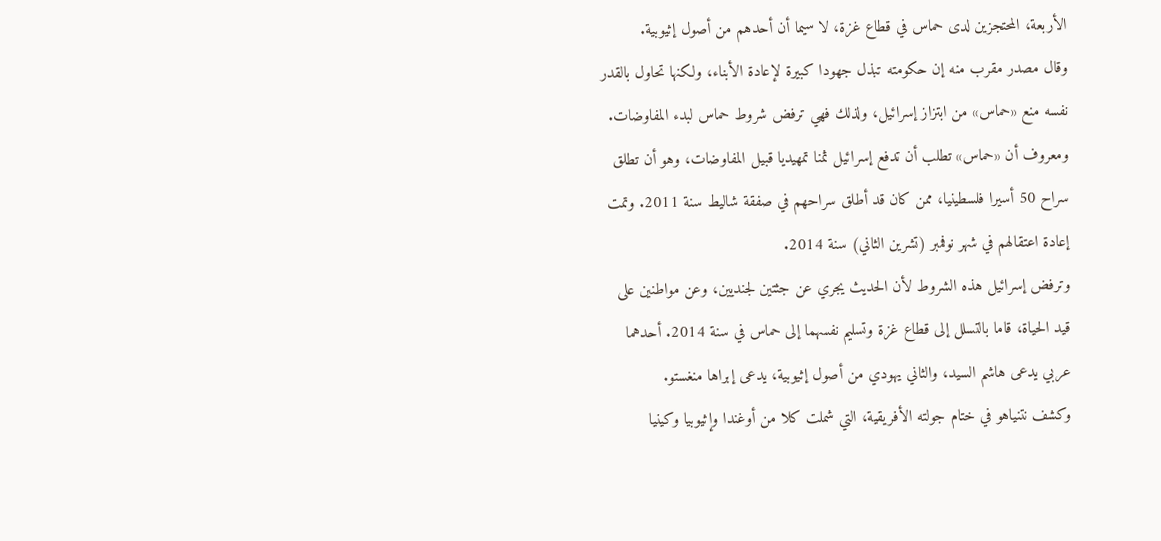الأربعة، المحتجزين لدى حماس في قطاع غزة، لا سيما أن أحدهم من أصول إثيوبية.
وقال مصدر مقرب منه إن حكومته تبذل جهودا كبيرة لإعادة الأبناء، ولكنها تحاول بالقدر نفسه منع «حماس» من ابتزاز إسرائيل، ولذلك فهي ترفض شروط حماس لبدء المفاوضات. ومعروف أن «حماس» تطلب أن تدفع إسرائيل ثمنا تمهيديا قبيل المفاوضات، وهو أن تطلق سراح 50 أسيرا فلسطينيا، ممن كان قد أطلق سراحهم في صفقة شاليط سنة 2011. وتمت إعادة اعتقالهم في شهر نوفمبر (تشرين الثاني) سنة 2014.
وترفض إسرائيل هذه الشروط لأن الحديث يجري عن جثتين لجنديين، وعن مواطنين على قيد الحياة، قاما بالتسلل إلى قطاع غزة وتسليم نفسهما إلى حماس في سنة 2014. أحدهما عربي يدعى هاشم السيد، والثاني يهودي من أصول إثيوبية، يدعى إبراها منغستو.
وكشف نتنياهو في ختام جولته الأفريقية، التي شملت كلا من أوغندا وإثيوبيا وكينيا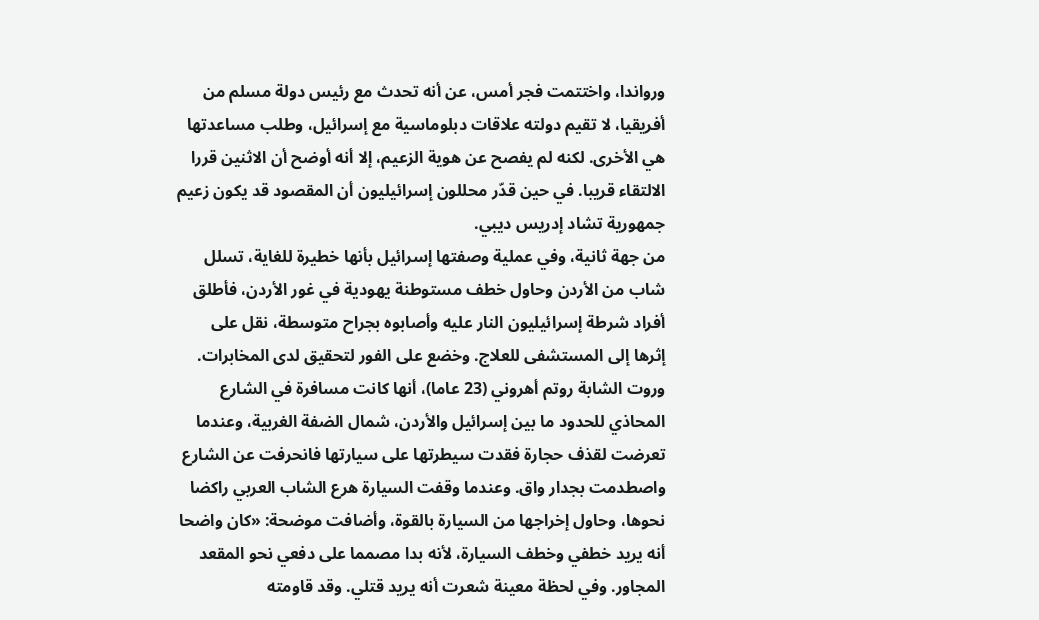ورواندا، واختتمت فجر أمس، عن أنه تحدث مع رئيس دولة مسلم من أفريقيا، لا تقيم دولته علاقات دبلوماسية مع إسرائيل، وطلب مساعدتها هي الأخرى. لكنه لم يفصح عن هوية الزعيم، إلا أنه أوضح أن الاثنين قررا الالتقاء قريبا. في حين قدّر محللون إسرائيليون أن المقصود قد يكون زعيم جمهورية تشاد إدريس ديبي.
من جهة ثانية، وفي عملية وصفتها إسرائيل بأنها خطيرة للغاية، تسلل شاب من الأردن وحاول خطف مستوطنة يهودية في غور الأردن، فأطلق أفراد شرطة إسرائيليون النار عليه وأصابوه بجراح متوسطة، نقل على إثرها إلى المستشفى للعلاج. وخضع على الفور لتحقيق لدى المخابرات.
وروت الشابة روتم أهروني (23 عاما)، أنها كانت مسافرة في الشارع المحاذي للحدود ما بين إسرائيل والأردن، شمال الضفة الغربية، وعندما تعرضت لقذف حجارة فقدت سيطرتها على سيارتها فانحرفت عن الشارع واصطدمت بجدار واق. وعندما وقفت السيارة هرع الشاب العربي راكضا نحوها، وحاول إخراجها من السيارة بالقوة، وأضافت موضحة: «كان واضحا أنه يريد خطفي وخطف السيارة، لأنه بدا مصمما على دفعي نحو المقعد المجاور. وفي لحظة معينة شعرت أنه يريد قتلي. وقد قاومته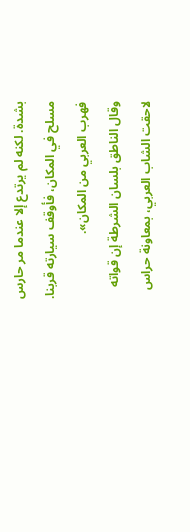بشدة. لكنه لم يرتدع إلا عندما مر حارس مسلح في المكان، فأوقف سيارته قربنا. فهرب العربي من المكان».
وقال الناطق بلسان الشرطة إن قواته لاحقت الشاب العربي، بمعاونة حراس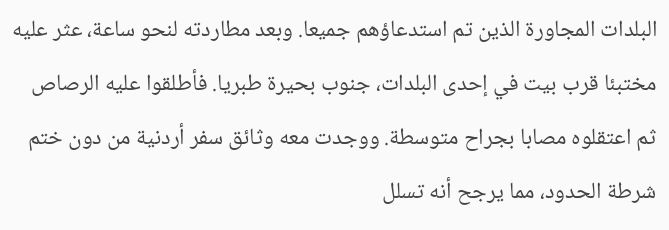البلدات المجاورة الذين تم استدعاؤهم جميعا. وبعد مطاردته لنحو ساعة، عثر عليه مختبئا قرب بيت في إحدى البلدات، جنوب بحيرة طبريا. فأطلقوا عليه الرصاص ثم اعتقلوه مصابا بجراح متوسطة. ووجدت معه وثائق سفر أردنية من دون ختم شرطة الحدود، مما يرجح أنه تسلل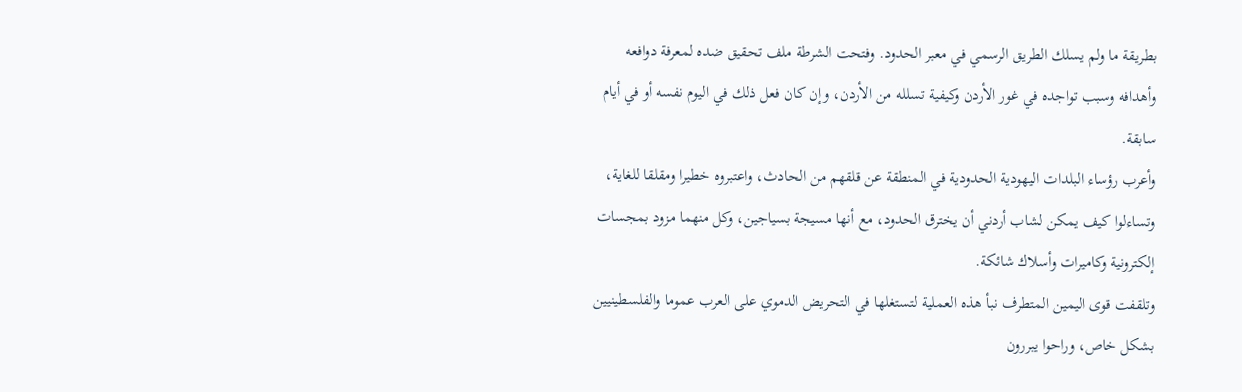بطريقة ما ولم يسلك الطريق الرسمي في معبر الحدود. وفتحت الشرطة ملف تحقيق ضده لمعرفة دوافعه وأهدافه وسبب تواجده في غور الأردن وكيفية تسلله من الأردن، وإن كان فعل ذلك في اليوم نفسه أو في أيام سابقة.
وأعرب رؤساء البلدات اليهودية الحدودية في المنطقة عن قلقهم من الحادث، واعتبروه خطيرا ومقلقا للغاية، وتساءلوا كيف يمكن لشاب أردني أن يخترق الحدود، مع أنها مسيجة بسياجين، وكل منهما مزود بمجسات إلكترونية وكاميرات وأسلاك شائكة.
وتلقفت قوى اليمين المتطرف نبأ هذه العملية لتستغلها في التحريض الدموي على العرب عموما والفلسطينيين بشكل خاص، وراحوا يبررون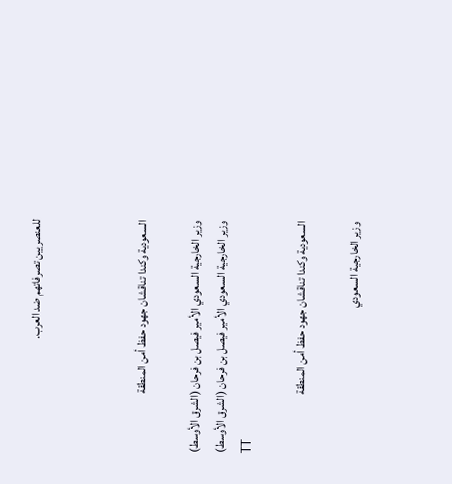للعنصريين تصرفاتهم ضد العرب.



السعودية وكندا تناقشان جهود حفظ أمن المنطقة

وزير الخارجية السعودي الأمير فيصل بن فرحان (الشرق الأوسط)
وزير الخارجية السعودي الأمير فيصل بن فرحان (الشرق الأوسط)
TT

السعودية وكندا تناقشان جهود حفظ أمن المنطقة

وزير الخارجية السعودي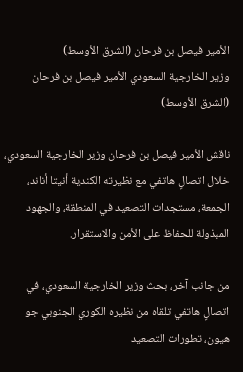الأمير فيصل بن فرحان (الشرق الأوسط)
وزير الخارجية السعودي الأمير فيصل بن فرحان (الشرق الأوسط)

ناقش الأمير فيصل بن فرحان وزير الخارجية السعودي، خلال اتصالٍ هاتفي مع نظيرته الكندية أنيتا أناند، الجمعة، مستجدات التصعيد في المنطقة، والجهود المبذولة للحفاظ على الأمن والاستقرار.

من جانب آخر، بحث وزير الخارجية السعودي، في اتصالٍ هاتفي تلقاه من نظيره الكوري الجنوبي جو هيون، تطورات التصعيد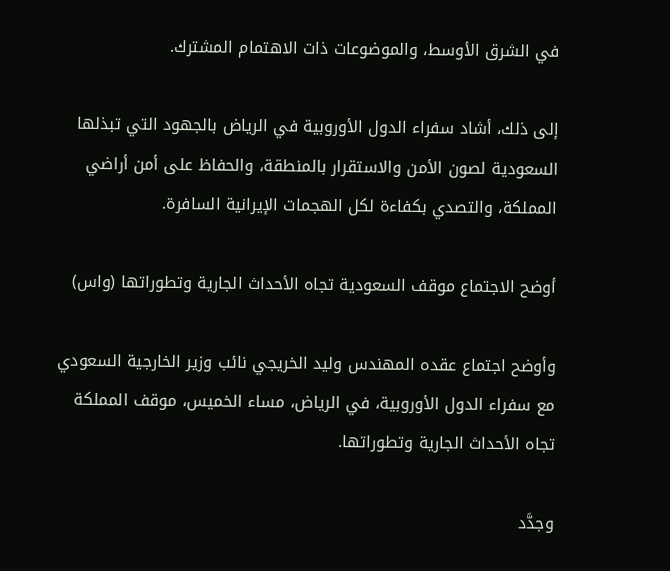في الشرق الأوسط، والموضوعات ذات الاهتمام المشترك.

إلى ذلك، أشاد سفراء الدول الأوروبية في الرياض بالجهود التي تبذلها السعودية لصون الأمن والاستقرار بالمنطقة، والحفاظ على أمن أراضي المملكة، والتصدي بكفاءة لكل الهجمات الإيرانية السافرة.

أوضح الاجتماع موقف السعودية تجاه الأحداث الجارية وتطوراتها (واس)

وأوضح اجتماع عقده المهندس وليد الخريجي نائب وزير الخارجية السعودي مع سفراء الدول الأوروبية، في الرياض، مساء الخميس، موقف المملكة تجاه الأحداث الجارية وتطوراتها.

وجدَّد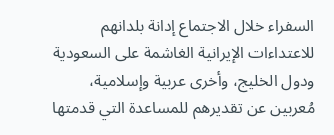السفراء خلال الاجتماع إدانة بلدانهم للاعتداءات الإيرانية الغاشمة على السعودية ودول الخليج، وأخرى عربية وإسلامية، مُعربين عن تقديرهم للمساعدة التي قدمتها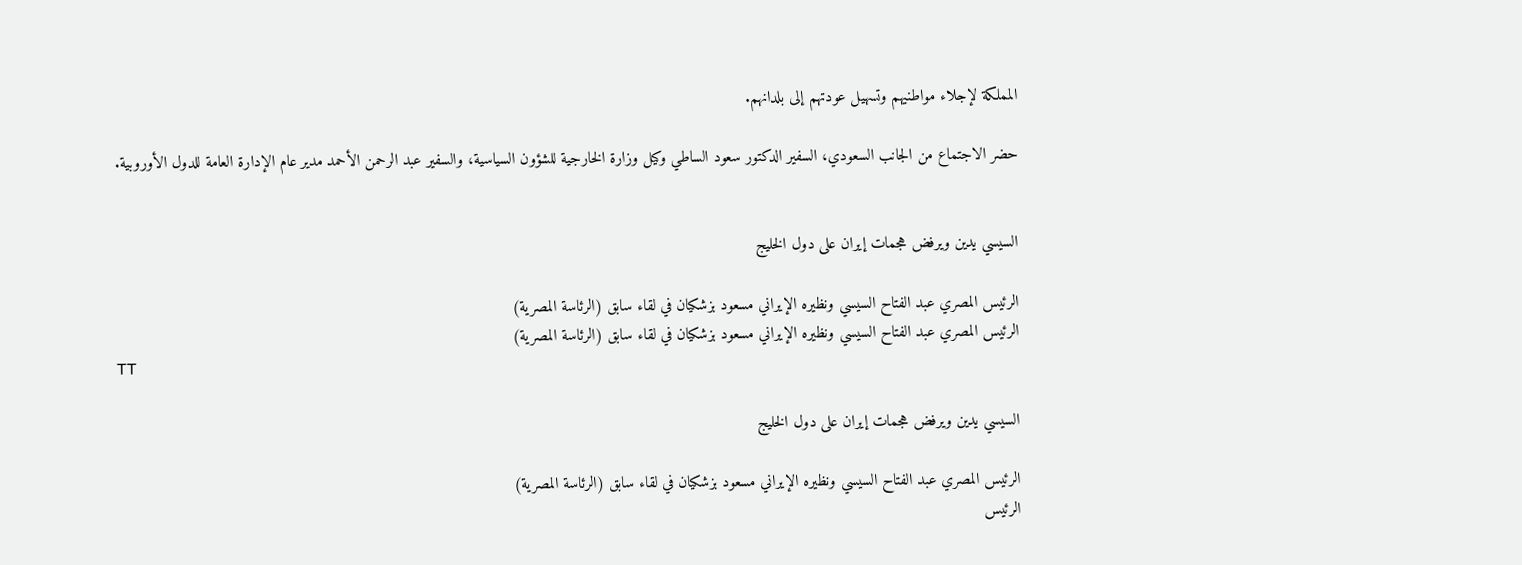المملكة لإجلاء مواطنيهم وتسهيل عودتهم إلى بلدانهم.

حضر الاجتماع من الجانب السعودي، السفير الدكتور سعود الساطي وكيل وزارة الخارجية للشؤون السياسية، والسفير عبد الرحمن الأحمد مدير عام الإدارة العامة للدول الأوروبية.


السيسي يدين ويرفض هجمات إيران على دول الخليج

الرئيس المصري عبد الفتاح السيسي ونظيره الإيراني مسعود بزشكيان في لقاء سابق (الرئاسة المصرية)
الرئيس المصري عبد الفتاح السيسي ونظيره الإيراني مسعود بزشكيان في لقاء سابق (الرئاسة المصرية)
TT

السيسي يدين ويرفض هجمات إيران على دول الخليج

الرئيس المصري عبد الفتاح السيسي ونظيره الإيراني مسعود بزشكيان في لقاء سابق (الرئاسة المصرية)
الرئيس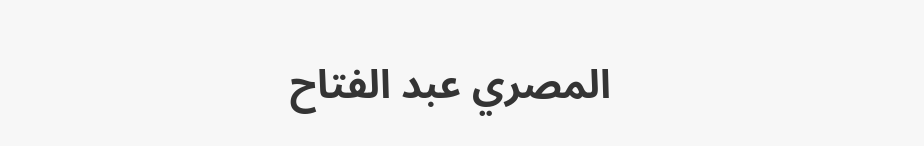المصري عبد الفتاح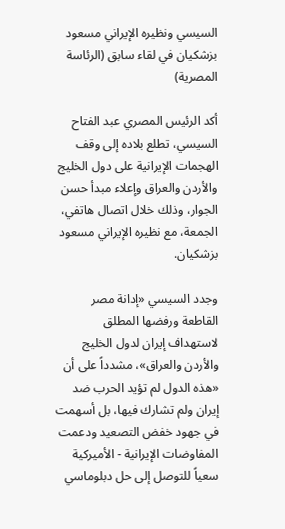السيسي ونظيره الإيراني مسعود بزشكيان في لقاء سابق (الرئاسة المصرية)

أكد الرئيس المصري عبد الفتاح السيسي، تطلع بلاده إلى وقف الهجمات الإيرانية على دول الخليج والأردن والعراق وإعلاء مبدأ حسن الجوار، وذلك خلال اتصال هاتفي، الجمعة، مع نظيره الإيراني مسعود بزشكيان.

وجدد السيسي «إدانة مصر القاطعة ورفضها المطلق لاستهداف إيران لدول الخليج والأردن والعراق»، مشدداً على أن «هذه الدول لم تؤيد الحرب ضد إيران ولم تشارك فيها، بل أسهمت في جهود خفض التصعيد ودعمت المفاوضات الإيرانية - الأميركية سعياً للتوصل إلى حل دبلوماسي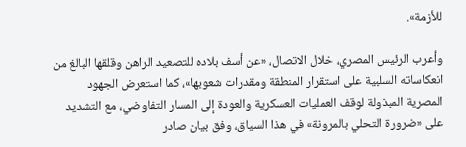للأزمة».

وأعرب الرئيس المصري، خلال الاتصال، «عن أسف بلاده للتصعيد الراهن وقلقها البالغ من انعكاساته السلبية على استقرار المنطقة ومقدرات شعوبها»، كما استعرض الجهود المصرية المبذولة لوقف العمليات العسكرية والعودة إلى المسار التفاوضي، مع التشديد على «ضرورة التحلي بالمرونة» في هذا السياق، وفق بيان صادر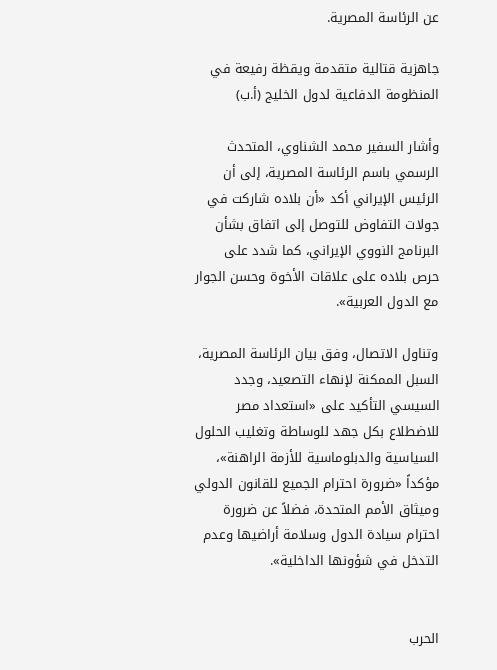عن الرئاسة المصرية.

جاهزية قتالية متقدمة ويقظة رفيعة في المنظومة الدفاعية لدول الخليج (أ.ب)

وأشار السفير محمد الشناوي، المتحدث الرسمي باسم الرئاسة المصرية، إلى أن الرئيس الإيراني أكد «أن بلاده شاركت في جولات التفاوض للتوصل إلى اتفاق بشأن البرنامج النووي الإيراني، كما شدد على حرص بلاده على علاقات الأخوة وحسن الجوار مع الدول العربية».

وتناول الاتصال، وفق بيان الرئاسة المصرية، السبل الممكنة لإنهاء التصعيد، وجدد السيسي التأكيد على «استعداد مصر للاضطلاع بكل جهد للوساطة وتغليب الحلول السياسية والدبلوماسية للأزمة الراهنة»، مؤكداً «ضرورة احترام الجميع للقانون الدولي وميثاق الأمم المتحدة، فضلاً عن ضرورة احترام سيادة الدول وسلامة أراضيها وعدم التدخل في شؤونها الداخلية».


الحرب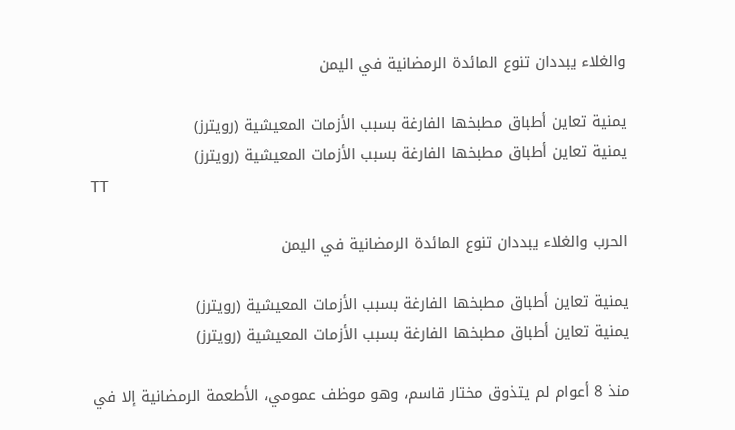والغلاء يبددان تنوع المائدة الرمضانية في اليمن

يمنية تعاين أطباق مطبخها الفارغة بسبب الأزمات المعيشية (رويترز)
يمنية تعاين أطباق مطبخها الفارغة بسبب الأزمات المعيشية (رويترز)
TT

الحرب والغلاء يبددان تنوع المائدة الرمضانية في اليمن

يمنية تعاين أطباق مطبخها الفارغة بسبب الأزمات المعيشية (رويترز)
يمنية تعاين أطباق مطبخها الفارغة بسبب الأزمات المعيشية (رويترز)

منذ 8 أعوام لم يتذوق مختار قاسم، وهو موظف عمومي، الأطعمة الرمضانية إلا في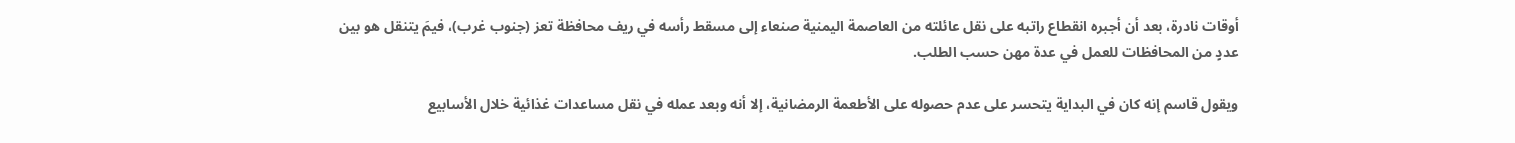أوقات نادرة، بعد أن أجبره انقطاع راتبه على نقل عائلته من العاصمة اليمنية صنعاء إلى مسقط رأسه في ريف محافظة تعز (جنوب غرب)، فيمَ يتنقل هو بين عددٍ من المحافظات للعمل في عدة مهن حسب الطلب.

ويقول قاسم إنه كان في البداية يتحسر على عدم حصوله على الأطعمة الرمضانية، إلا أنه وبعد عمله في نقل مساعدات غذائية خلال الأسابيع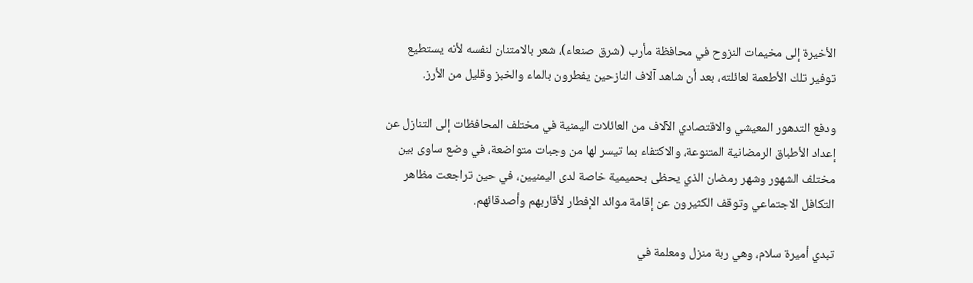الأخيرة إلى مخيمات النزوح في محافظة مأرب (شرق صنعاء)، شعر بالامتنان لنفسه لأنه يستطيع توفير تلك الأطعمة لعائلته، بعد أن شاهد آلاف النازحين يفطرون بالماء والخبز وقليل من الأرز.

ودفع التدهور المعيشي والاقتصادي الآلاف من العائلات اليمنية في مختلف المحافظات إلى التنازل عن إعداد الأطباق الرمضانية المتنوعة، والاكتفاء بما تيسر لها من وجبات متواضعة، في وضع ساوى بين مختلف الشهور وشهر رمضان الذي يحظى بحميمية خاصة لدى اليمنيين، في حين تراجعت مظاهر التكافل الاجتماعي وتوقف الكثيرون عن إقامة موائد الإفطار لأقاربهم وأصدقائهم.

تبدي أميرة سلام، وهي ربة منزل ومعلمة في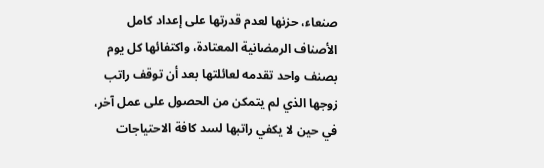صنعاء، حزنها لعدم قدرتها على إعداد كامل الأصناف الرمضانية المعتادة، واكتفائها كل يوم بصنف واحد تقدمه لعائلتها بعد أن توقف راتب زوجها الذي لم يتمكن من الحصول على عمل آخر، في حين لا يكفي راتبها لسد كافة الاحتياجات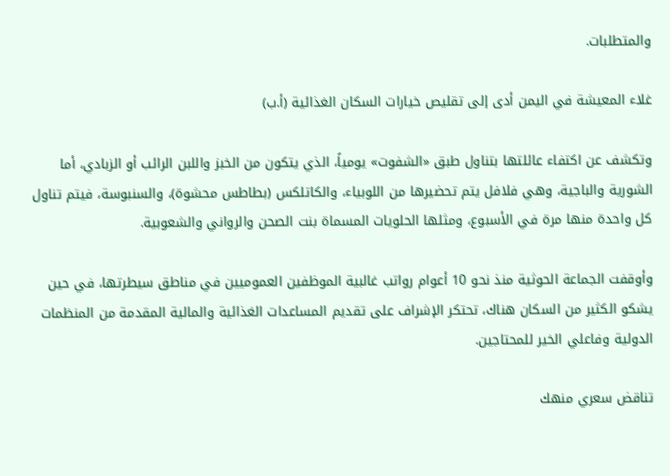والمتطلبات.

غلاء المعيشة في اليمن أدى إلى تقليص خيارات السكان الغذائية (أ.ب)

وتكشف عن اكتفاء عائلتها بتناول طبق «الشفوت» يومياً، الذي يتكون من الخبز واللبن الرائب أو الزبادي، أما الشورية والباجية، وهي فلافل يتم تحضيرها من اللوبياء، والكاتلكس (بطاطس محشوة)، والسنبوسة، فيتم تناول كل واحدة منها مرة في الأسبوع، ومثلها الحلويات المسماة بنت الصحن والرواني والشعوبية.

وأوقفت الجماعة الحوثية منذ نحو 10 أعوام رواتب غالبية الموظفين العموميين في مناطق سيطرتها، في حين يشكو الكثير من السكان هناك، تحتكر الإشراف على تقديم المساعدات الغذائية والمالية المقدمة من المنظمات الدولية وفاعلي الخير للمحتاجين.

تناقض سعري منهك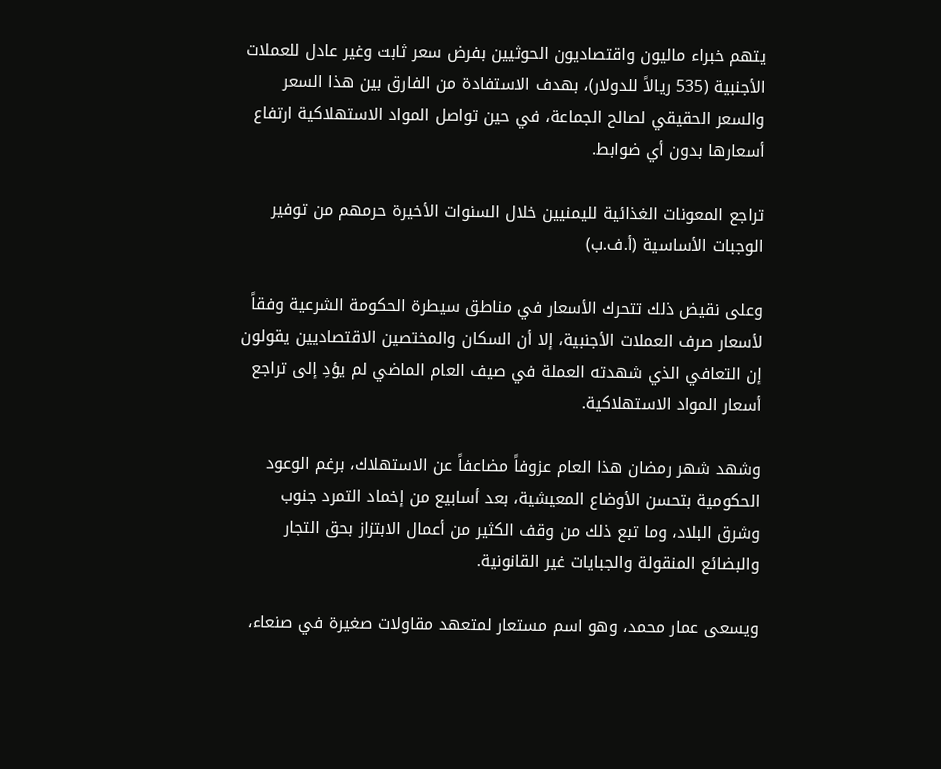يتهم خبراء ماليون واقتصاديون الحوثيين بفرض سعر ثابت وغير عادل للعملات الأجنبية (535 ريالاً للدولار)، بهدف الاستفادة من الفارق بين هذا السعر والسعر الحقيقي لصالح الجماعة، في حين تواصل المواد الاستهلاكية ارتفاع أسعارها بدون أي ضوابط.

تراجع المعونات الغذائية لليمنيين خلال السنوات الأخيرة حرمهم من توفير الوجبات الأساسية (أ.ف.ب)

وعلى نقيض ذلك تتحرك الأسعار في مناطق سيطرة الحكومة الشرعية وفقاً لأسعار صرف العملات الأجنبية، إلا أن السكان والمختصين الاقتصاديين يقولون إن التعافي الذي شهدته العملة في صيف العام الماضي لم يؤدِ إلى تراجع أسعار المواد الاستهلاكية.

وشهد شهر رمضان هذا العام عزوفاً مضاعفاً عن الاستهلاك، برغم الوعود الحكومية بتحسن الأوضاع المعيشية، بعد أسابيع من إخماد التمرد جنوب وشرق البلاد، وما تبع ذلك من وقف الكثير من أعمال الابتزاز بحق التجار والبضائع المنقولة والجبايات غير القانونية.

ويسعى عمار محمد، وهو اسم مستعار لمتعهد مقاولات صغيرة في صنعاء،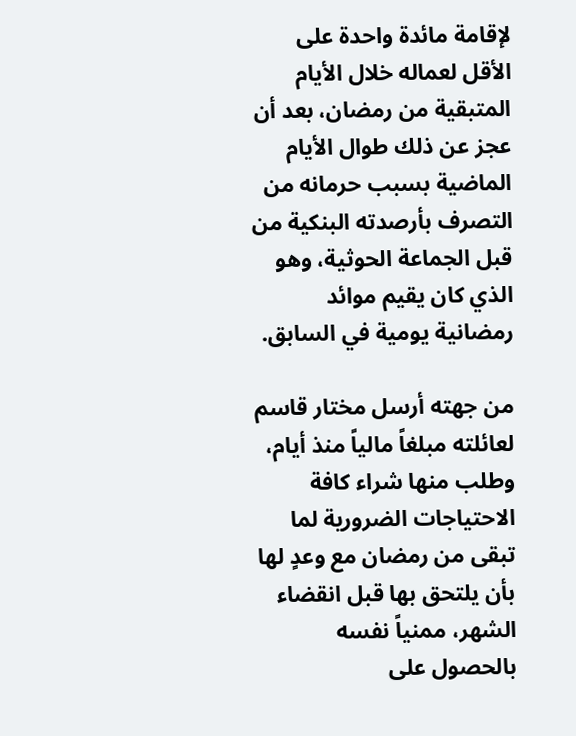لإقامة مائدة واحدة على الأقل لعماله خلال الأيام المتبقية من رمضان، بعد أن عجز عن ذلك طوال الأيام الماضية بسبب حرمانه من التصرف بأرصدته البنكية من قبل الجماعة الحوثية، وهو الذي كان يقيم موائد رمضانية يومية في السابق.

من جهته أرسل مختار قاسم لعائلته مبلغاً مالياً منذ أيام، وطلب منها شراء كافة الاحتياجات الضرورية لما تبقى من رمضان مع وعدٍ لها بأن يلتحق بها قبل انقضاء الشهر، ممنياً نفسه بالحصول على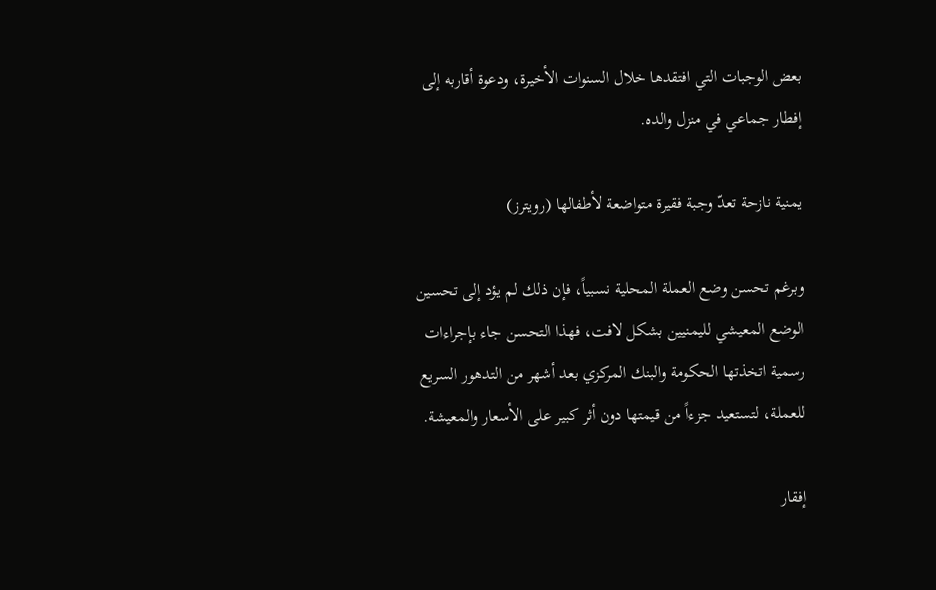بعض الوجبات التي افتقدها خلال السنوات الأخيرة، ودعوة أقاربه إلى إفطار جماعي في منزل والده.

يمنية نازحة تعدّ وجبة فقيرة متواضعة لأطفالها (رويترز)

وبرغم تحسن وضع العملة المحلية نسبياً، فإن ذلك لم يؤد إلى تحسين الوضع المعيشي لليمنيين بشكل لافت، فهذا التحسن جاء بإجراءات رسمية اتخذتها الحكومة والبنك المركزي بعد أشهر من التدهور السريع للعملة، لتستعيد جزءاً من قيمتها دون أثر كبير على الأسعار والمعيشة.

إفقار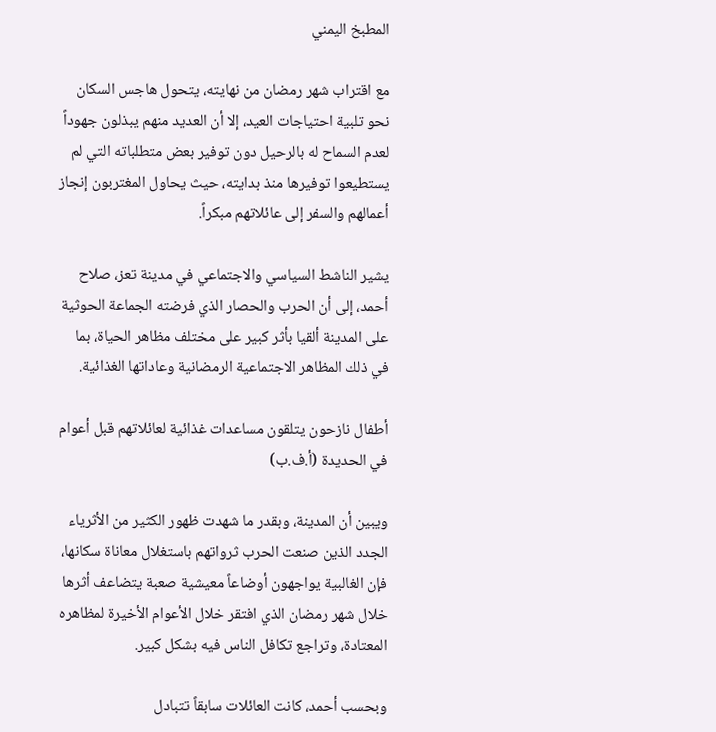المطبخ اليمني

مع اقتراب شهر رمضان من نهايته، يتحول هاجس السكان نحو تلبية احتياجات العيد، إلا أن العديد منهم يبذلون جهوداً لعدم السماح له بالرحيل دون توفير بعض متطلباته التي لم يستطيعوا توفيرها منذ بدايته، حيث يحاول المغتربون إنجاز أعمالهم والسفر إلى عائلاتهم مبكراً.

يشير الناشط السياسي والاجتماعي في مدينة تعز، صلاح أحمد، إلى أن الحرب والحصار الذي فرضته الجماعة الحوثية على المدينة ألقيا بأثر كبير على مختلف مظاهر الحياة، بما في ذلك المظاهر الاجتماعية الرمضانية وعاداتها الغذائية.

أطفال نازحون يتلقون مساعدات غذائية لعائلاتهم قبل أعوام في الحديدة (أ.ف.ب)

ويبين أن المدينة، وبقدر ما شهدت ظهور الكثير من الأثرياء الجدد الذين صنعت الحرب ثرواتهم باستغلال معاناة سكانها، فإن الغالبية يواجهون أوضاعاً معيشية صعبة يتضاعف أثرها خلال شهر رمضان الذي افتقر خلال الأعوام الأخيرة لمظاهره المعتادة، وتراجع تكافل الناس فيه بشكل كبير.

وبحسب أحمد، كانت العائلات سابقاً تتبادل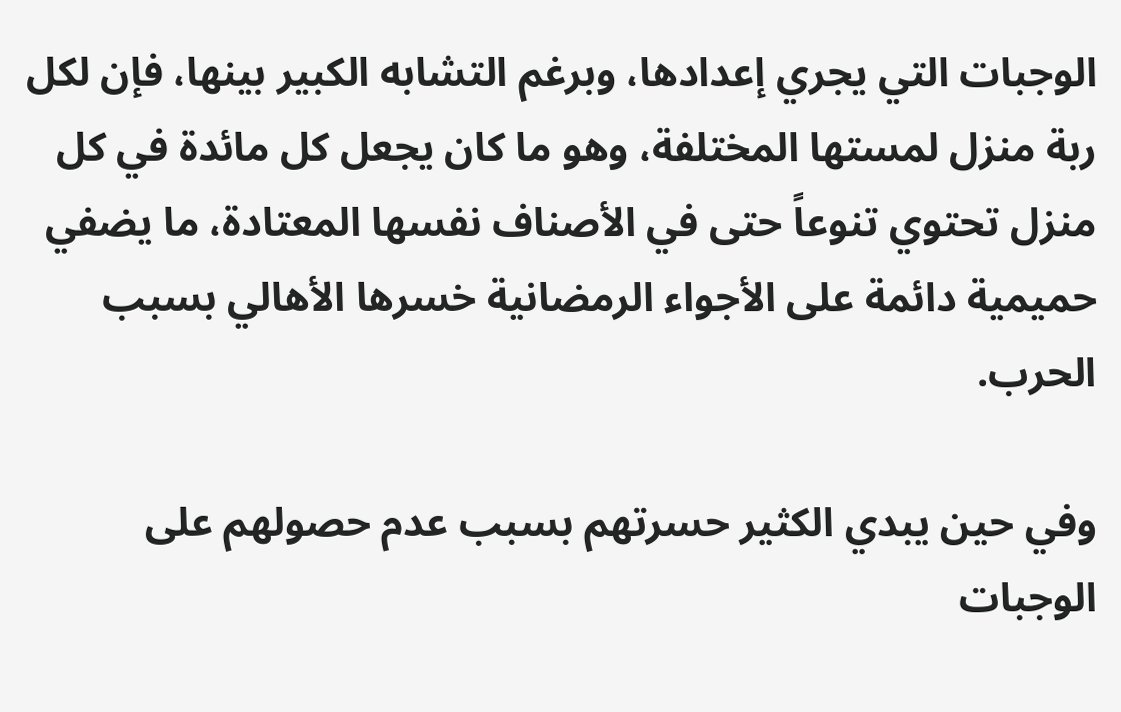الوجبات التي يجري إعدادها، وبرغم التشابه الكبير بينها، فإن لكل ربة منزل لمستها المختلفة، وهو ما كان يجعل كل مائدة في كل منزل تحتوي تنوعاً حتى في الأصناف نفسها المعتادة، ما يضفي حميمية دائمة على الأجواء الرمضانية خسرها الأهالي بسبب الحرب.

وفي حين يبدي الكثير حسرتهم بسبب عدم حصولهم على الوجبات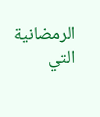الرمضانية التي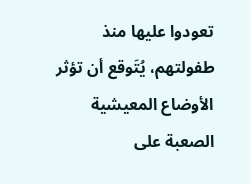تعودوا عليها منذ طفولتهم، يُتَوقع أن تؤثر الأوضاع المعيشية الصعبة على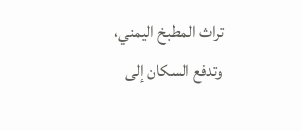تراث المطبخ اليمني، وتدفع السكان إلى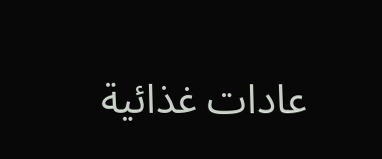عادات غذائية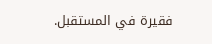فقيرة في المستقبل.